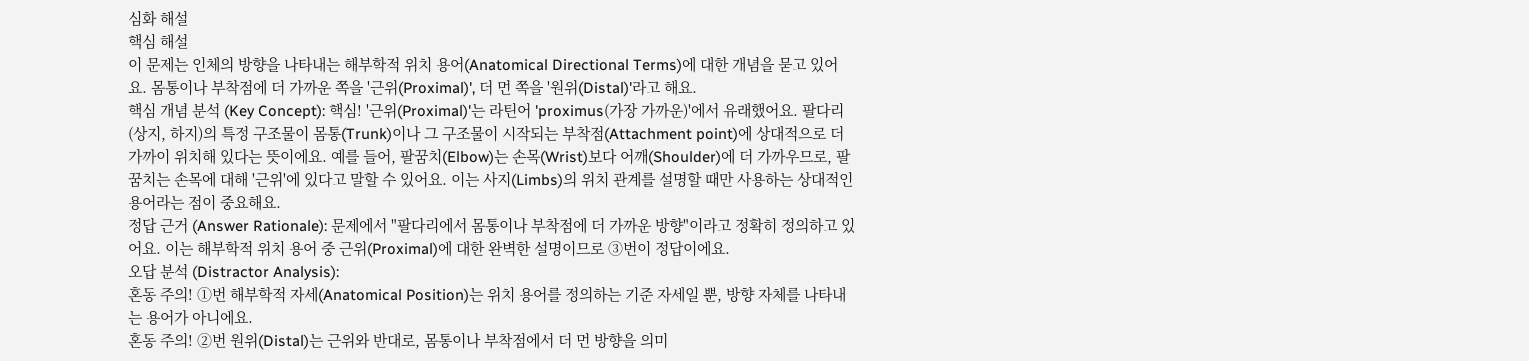심화 해설
핵심 해설
이 문제는 인체의 방향을 나타내는 해부학적 위치 용어(Anatomical Directional Terms)에 대한 개념을 묻고 있어요. 몸통이나 부착점에 더 가까운 쪽을 '근위(Proximal)', 더 먼 쪽을 '원위(Distal)'라고 해요.
핵심 개념 분석 (Key Concept): 핵심! '근위(Proximal)'는 라틴어 'proximus(가장 가까운)'에서 유래했어요. 팔다리(상지, 하지)의 특정 구조물이 몸통(Trunk)이나 그 구조물이 시작되는 부착점(Attachment point)에 상대적으로 더 가까이 위치해 있다는 뜻이에요. 예를 들어, 팔꿈치(Elbow)는 손목(Wrist)보다 어깨(Shoulder)에 더 가까우므로, 팔꿈치는 손목에 대해 '근위'에 있다고 말할 수 있어요. 이는 사지(Limbs)의 위치 관계를 설명할 때만 사용하는 상대적인 용어라는 점이 중요해요.
정답 근거 (Answer Rationale): 문제에서 "팔다리에서 몸통이나 부착점에 더 가까운 방향"이라고 정확히 정의하고 있어요. 이는 해부학적 위치 용어 중 근위(Proximal)에 대한 완벽한 설명이므로 ③번이 정답이에요.
오답 분석 (Distractor Analysis):
혼동 주의! ①번 해부학적 자세(Anatomical Position)는 위치 용어를 정의하는 기준 자세일 뿐, 방향 자체를 나타내는 용어가 아니에요.
혼동 주의! ②번 원위(Distal)는 근위와 반대로, 몸통이나 부착점에서 더 먼 방향을 의미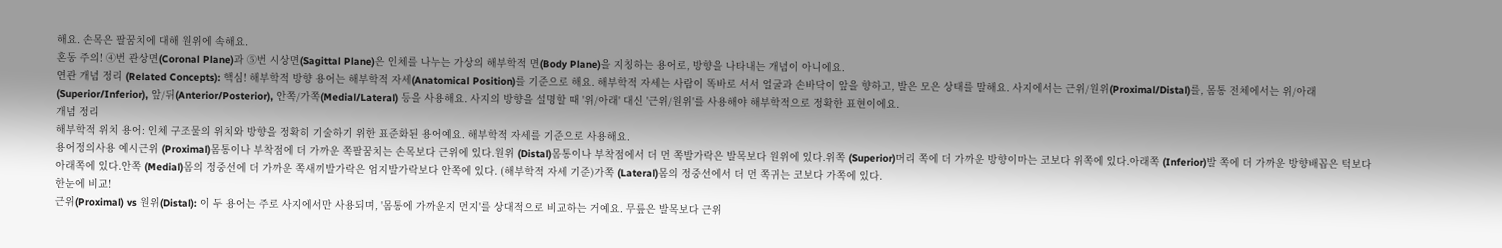해요. 손목은 팔꿈치에 대해 원위에 속해요.
혼동 주의! ④번 관상면(Coronal Plane)과 ⑤번 시상면(Sagittal Plane)은 인체를 나누는 가상의 해부학적 면(Body Plane)을 지칭하는 용어로, 방향을 나타내는 개념이 아니에요.
연관 개념 정리 (Related Concepts): 핵심! 해부학적 방향 용어는 해부학적 자세(Anatomical Position)를 기준으로 해요. 해부학적 자세는 사람이 똑바로 서서 얼굴과 손바닥이 앞을 향하고, 발은 모은 상태를 말해요. 사지에서는 근위/원위(Proximal/Distal)를, 몸통 전체에서는 위/아래(Superior/Inferior), 앞/뒤(Anterior/Posterior), 안쪽/가쪽(Medial/Lateral) 등을 사용해요. 사지의 방향을 설명할 때 '위/아래' 대신 '근위/원위'를 사용해야 해부학적으로 정확한 표현이에요.
개념 정리
해부학적 위치 용어: 인체 구조물의 위치와 방향을 정확히 기술하기 위한 표준화된 용어예요. 해부학적 자세를 기준으로 사용해요.
용어정의사용 예시근위 (Proximal)몸통이나 부착점에 더 가까운 쪽팔꿈치는 손목보다 근위에 있다.원위 (Distal)몸통이나 부착점에서 더 먼 쪽발가락은 발목보다 원위에 있다.위쪽 (Superior)머리 쪽에 더 가까운 방향이마는 코보다 위쪽에 있다.아래쪽 (Inferior)발 쪽에 더 가까운 방향배꼽은 턱보다 아래쪽에 있다.안쪽 (Medial)몸의 정중선에 더 가까운 쪽새끼발가락은 엄지발가락보다 안쪽에 있다. (해부학적 자세 기준)가쪽 (Lateral)몸의 정중선에서 더 먼 쪽귀는 코보다 가쪽에 있다.
한눈에 비교!
근위(Proximal) vs 원위(Distal): 이 두 용어는 주로 사지에서만 사용되며, '몸통에 가까운지 먼지'를 상대적으로 비교하는 거예요. 무릎은 발목보다 근위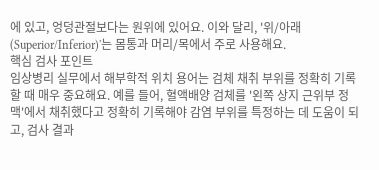에 있고, 엉덩관절보다는 원위에 있어요. 이와 달리, '위/아래(Superior/Inferior)'는 몸통과 머리/목에서 주로 사용해요.
핵심 검사 포인트
임상병리 실무에서 해부학적 위치 용어는 검체 채취 부위를 정확히 기록할 때 매우 중요해요. 예를 들어, 혈액배양 검체를 '왼쪽 상지 근위부 정맥'에서 채취했다고 정확히 기록해야 감염 부위를 특정하는 데 도움이 되고, 검사 결과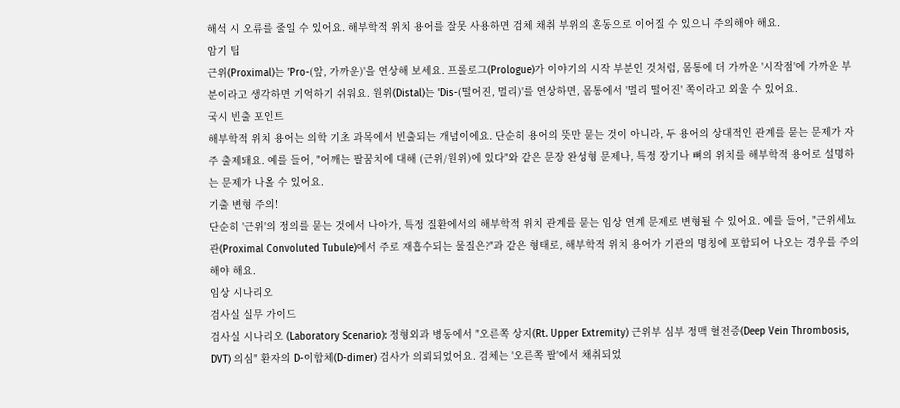해석 시 오류를 줄일 수 있어요. 해부학적 위치 용어를 잘못 사용하면 검체 채취 부위의 혼동으로 이어질 수 있으니 주의해야 해요.
암기 팁
근위(Proximal)는 'Pro-(앞, 가까운)'을 연상해 보세요. 프롤로그(Prologue)가 이야기의 시작 부분인 것처럼, 몸통에 더 가까운 '시작점'에 가까운 부분이라고 생각하면 기억하기 쉬워요. 원위(Distal)는 'Dis-(떨어진, 멀리)'를 연상하면, 몸통에서 '멀리 떨어진' 쪽이라고 외울 수 있어요.
국시 빈출 포인트
해부학적 위치 용어는 의학 기초 과목에서 빈출되는 개념이에요. 단순히 용어의 뜻만 묻는 것이 아니라, 두 용어의 상대적인 관계를 묻는 문제가 자주 출제돼요. 예를 들어, "어깨는 팔꿈치에 대해 (근위/원위)에 있다"와 같은 문장 완성형 문제나, 특정 장기나 뼈의 위치를 해부학적 용어로 설명하는 문제가 나올 수 있어요.
기출 변형 주의!
단순히 '근위'의 정의를 묻는 것에서 나아가, 특정 질환에서의 해부학적 위치 관계를 묻는 임상 연계 문제로 변형될 수 있어요. 예를 들어, "근위세뇨관(Proximal Convoluted Tubule)에서 주로 재흡수되는 물질은?"과 같은 형태로, 해부학적 위치 용어가 기관의 명칭에 포함되어 나오는 경우를 주의해야 해요.
임상 시나리오
검사실 실무 가이드
검사실 시나리오 (Laboratory Scenario): 정형외과 병동에서 "오른쪽 상지(Rt. Upper Extremity) 근위부 심부 정맥 혈전증(Deep Vein Thrombosis, DVT) 의심" 환자의 D-이합체(D-dimer) 검사가 의뢰되었어요. 검체는 '오른쪽 팔'에서 채취되었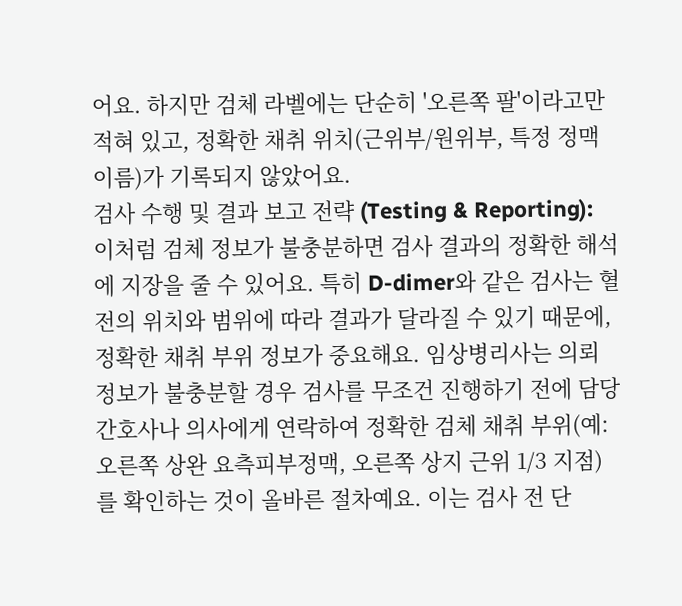어요. 하지만 검체 라벨에는 단순히 '오른쪽 팔'이라고만 적혀 있고, 정확한 채취 위치(근위부/원위부, 특정 정맥 이름)가 기록되지 않았어요.
검사 수행 및 결과 보고 전략 (Testing & Reporting): 이처럼 검체 정보가 불충분하면 검사 결과의 정확한 해석에 지장을 줄 수 있어요. 특히 D-dimer와 같은 검사는 혈전의 위치와 범위에 따라 결과가 달라질 수 있기 때문에, 정확한 채취 부위 정보가 중요해요. 임상병리사는 의뢰 정보가 불충분할 경우 검사를 무조건 진행하기 전에 담당 간호사나 의사에게 연락하여 정확한 검체 채취 부위(예: 오른쪽 상완 요측피부정맥, 오른쪽 상지 근위 1/3 지점)를 확인하는 것이 올바른 절차예요. 이는 검사 전 단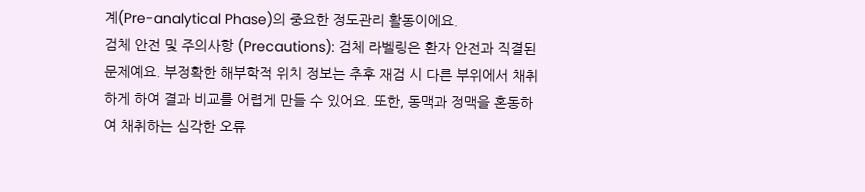계(Pre-analytical Phase)의 중요한 정도관리 활동이에요.
검체 안전 및 주의사항 (Precautions): 검체 라벨링은 환자 안전과 직결된 문제예요. 부정확한 해부학적 위치 정보는 추후 재검 시 다른 부위에서 채취하게 하여 결과 비교를 어렵게 만들 수 있어요. 또한, 동맥과 정맥을 혼동하여 채취하는 심각한 오류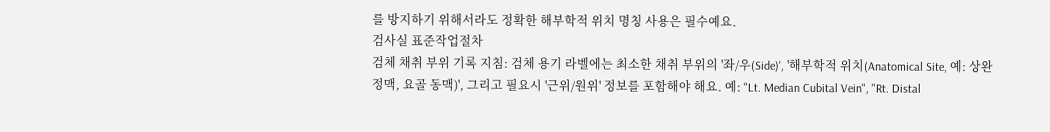를 방지하기 위해서라도 정확한 해부학적 위치 명칭 사용은 필수예요.
검사실 표준작업절차
검체 채취 부위 기록 지침: 검체 용기 라벨에는 최소한 채취 부위의 '좌/우(Side)', '해부학적 위치(Anatomical Site, 예: 상완 정맥, 요골 동맥)', 그리고 필요시 '근위/원위' 정보를 포함해야 해요. 예: "Lt. Median Cubital Vein", "Rt. Distal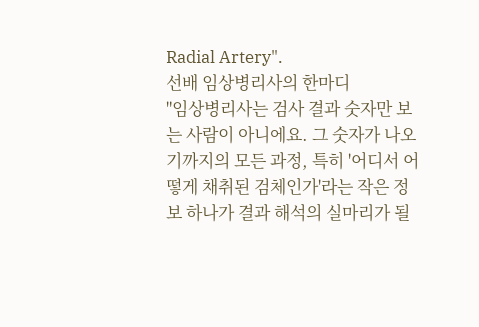Radial Artery".
선배 임상병리사의 한마디
"임상병리사는 검사 결과 숫자만 보는 사람이 아니에요. 그 숫자가 나오기까지의 모든 과정, 특히 '어디서 어떻게 채취된 검체인가'라는 작은 정보 하나가 결과 해석의 실마리가 될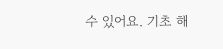수 있어요. 기초 해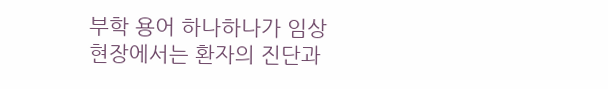부학 용어 하나하나가 임상 현장에서는 환자의 진단과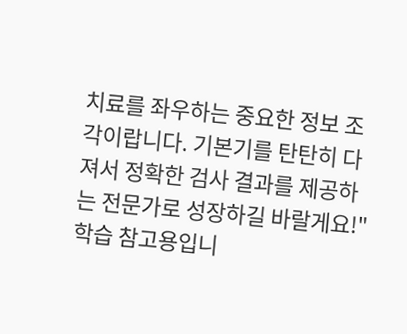치료를 좌우하는 중요한 정보 조각이랍니다. 기본기를 탄탄히 다져서 정확한 검사 결과를 제공하는 전문가로 성장하길 바랄게요!"
학습 참고용입니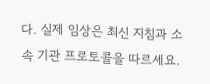다. 실제 임상은 최신 지침과 소속 기관 프로토콜을 따르세요.